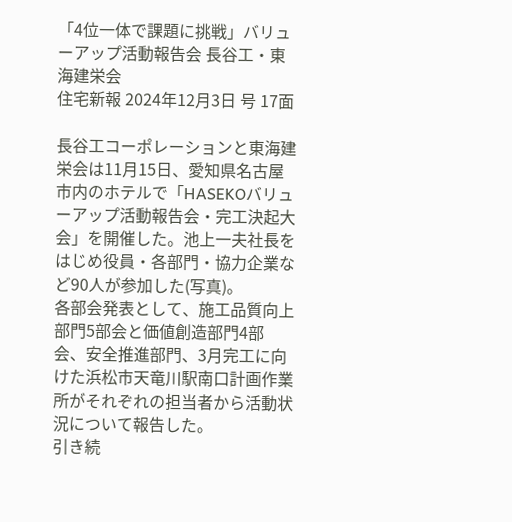「4位一体で課題に挑戦」バリューアップ活動報告会 長谷工・東海建栄会
住宅新報 2024年12月3日 号 17面

長谷工コーポレーションと東海建栄会は11月15日、愛知県名古屋市内のホテルで「HASEKOバリューアップ活動報告会・完工決起大会」を開催した。池上一夫社長をはじめ役員・各部門・協力企業など90人が参加した(写真)。
各部会発表として、施工品質向上部門5部会と価値創造部門4部会、安全推進部門、3月完工に向けた浜松市天竜川駅南口計画作業所がそれぞれの担当者から活動状況について報告した。
引き続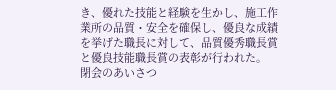き、優れた技能と経験を生かし、施工作業所の品質・安全を確保し、優良な成績を挙げた職長に対して、品質優秀職長賞と優良技能職長賞の表彰が行われた。
閉会のあいさつ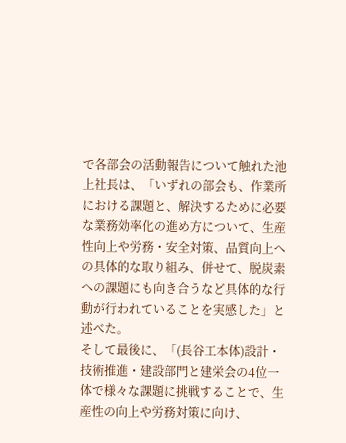で各部会の活動報告について触れた池上社長は、「いずれの部会も、作業所における課題と、解決するために必要な業務効率化の進め方について、生産性向上や労務・安全対策、品質向上への具体的な取り組み、併せて、脱炭素への課題にも向き合うなど具体的な行動が行われていることを実感した」と述べた。
そして最後に、「(長谷工本体)設計・技術推進・建設部門と建栄会の4位一体で様々な課題に挑戦することで、生産性の向上や労務対策に向け、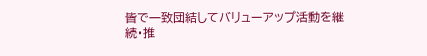皆で一致団結してバリューアップ活動を継続・推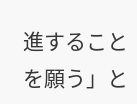進することを願う」と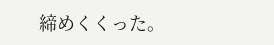締めくくった。